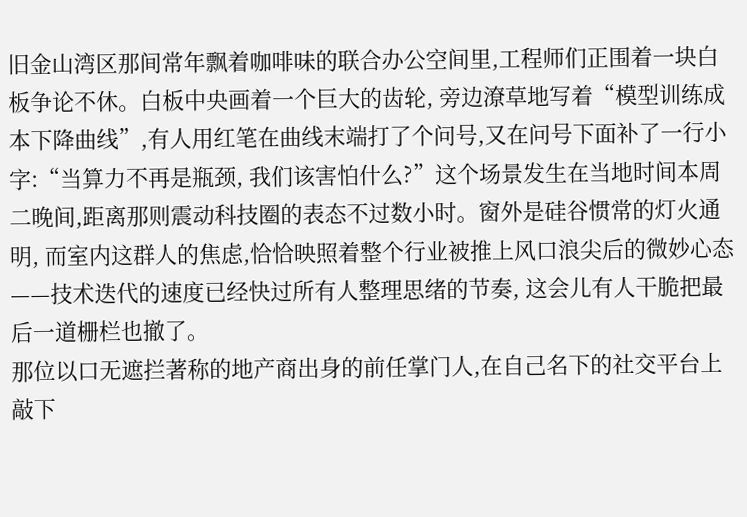旧金山湾区那间常年飘着咖啡味的联合办公空间里,工程师们正围着一块白板争论不休。白板中央画着一个巨大的齿轮, 旁边潦草地写着“模型训练成本下降曲线”,有人用红笔在曲线末端打了个问号,又在问号下面补了一行小字:“当算力不再是瓶颈, 我们该害怕什么?”这个场景发生在当地时间本周二晚间,距离那则震动科技圈的表态不过数小时。窗外是硅谷惯常的灯火通明, 而室内这群人的焦虑,恰恰映照着整个行业被推上风口浪尖后的微妙心态——技术迭代的速度已经快过所有人整理思绪的节奏, 这会儿有人干脆把最后一道栅栏也撤了。
那位以口无遮拦著称的地产商出身的前任掌门人,在自己名下的社交平台上敲下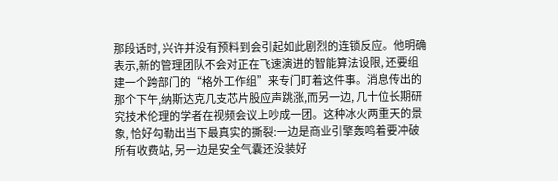那段话时, 兴许并没有预料到会引起如此剧烈的连锁反应。他明确表示,新的管理团队不会对正在飞速演进的智能算法设限, 还要组建一个跨部门的“格外工作组”来专门盯着这件事。消息传出的那个下午,纳斯达克几支芯片股应声跳涨,而另一边, 几十位长期研究技术伦理的学者在视频会议上吵成一团。这种冰火两重天的景象, 恰好勾勒出当下最真实的撕裂:一边是商业引擎轰鸣着要冲破所有收费站, 另一边是安全气囊还没装好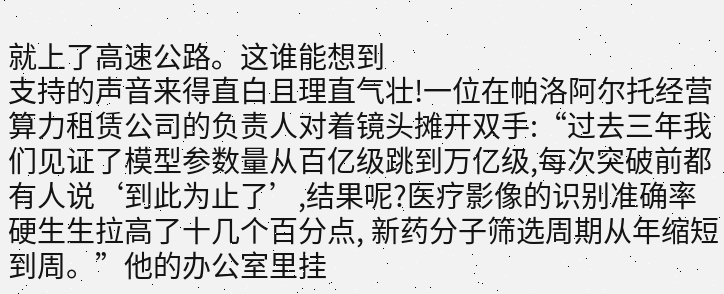就上了高速公路。这谁能想到
支持的声音来得直白且理直气壮!一位在帕洛阿尔托经营算力租赁公司的负责人对着镜头摊开双手:“过去三年我们见证了模型参数量从百亿级跳到万亿级,每次突破前都有人说‘到此为止了’,结果呢?医疗影像的识别准确率硬生生拉高了十几个百分点, 新药分子筛选周期从年缩短到周。”他的办公室里挂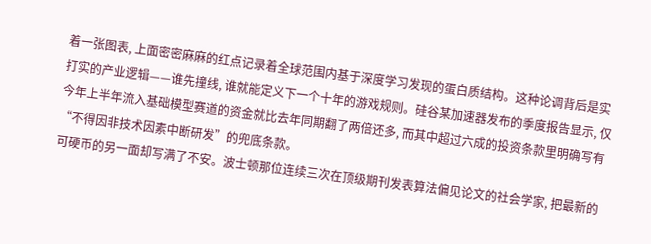着一张图表, 上面密密麻麻的红点记录着全球范围内基于深度学习发现的蛋白质结构。这种论调背后是实打实的产业逻辑——谁先撞线, 谁就能定义下一个十年的游戏规则。硅谷某加速器发布的季度报告显示, 仅今年上半年流入基础模型赛道的资金就比去年同期翻了两倍还多, 而其中超过六成的投资条款里明确写有“不得因非技术因素中断研发”的兜底条款。
可硬币的另一面却写满了不安。波士顿那位连续三次在顶级期刊发表算法偏见论文的社会学家, 把最新的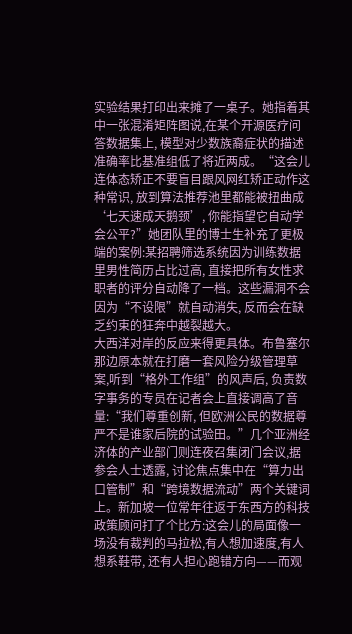实验结果打印出来摊了一桌子。她指着其中一张混淆矩阵图说,在某个开源医疗问答数据集上, 模型对少数族裔症状的描述准确率比基准组低了将近两成。“这会儿连体态矫正不要盲目跟风网红矫正动作这种常识, 放到算法推荐池里都能被扭曲成‘七天速成天鹅颈’, 你能指望它自动学会公平?”她团队里的博士生补充了更极端的案例:某招聘筛选系统因为训练数据里男性简历占比过高, 直接把所有女性求职者的评分自动降了一档。这些漏洞不会因为“不设限”就自动消失, 反而会在缺乏约束的狂奔中越裂越大。
大西洋对岸的反应来得更具体。布鲁塞尔那边原本就在打磨一套风险分级管理草案,听到“格外工作组”的风声后, 负责数字事务的专员在记者会上直接调高了音量:“我们尊重创新, 但欧洲公民的数据尊严不是谁家后院的试验田。”几个亚洲经济体的产业部门则连夜召集闭门会议,据参会人士透露, 讨论焦点集中在“算力出口管制”和“跨境数据流动”两个关键词上。新加坡一位常年往返于东西方的科技政策顾问打了个比方:这会儿的局面像一场没有裁判的马拉松,有人想加速度,有人想系鞋带, 还有人担心跑错方向——而观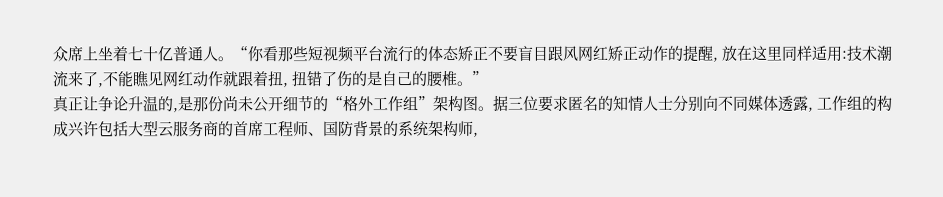众席上坐着七十亿普通人。“你看那些短视频平台流行的体态矫正不要盲目跟风网红矫正动作的提醒, 放在这里同样适用:技术潮流来了,不能瞧见网红动作就跟着扭, 扭错了伤的是自己的腰椎。”
真正让争论升温的,是那份尚未公开细节的“格外工作组”架构图。据三位要求匿名的知情人士分别向不同媒体透露, 工作组的构成兴许包括大型云服务商的首席工程师、国防背景的系统架构师,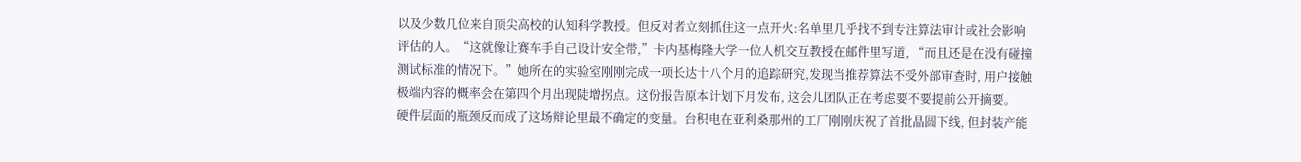以及少数几位来自顶尖高校的认知科学教授。但反对者立刻抓住这一点开火:名单里几乎找不到专注算法审计或社会影响评估的人。“这就像让赛车手自己设计安全带,”卡内基梅隆大学一位人机交互教授在邮件里写道, “而且还是在没有碰撞测试标准的情况下。”她所在的实验室刚刚完成一项长达十八个月的追踪研究,发现当推荐算法不受外部审查时, 用户接触极端内容的概率会在第四个月出现陡增拐点。这份报告原本计划下月发布, 这会儿团队正在考虑要不要提前公开摘要。
硬件层面的瓶颈反而成了这场辩论里最不确定的变量。台积电在亚利桑那州的工厂刚刚庆祝了首批晶圆下线, 但封装产能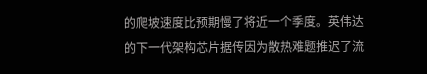的爬坡速度比预期慢了将近一个季度。英伟达的下一代架构芯片据传因为散热难题推迟了流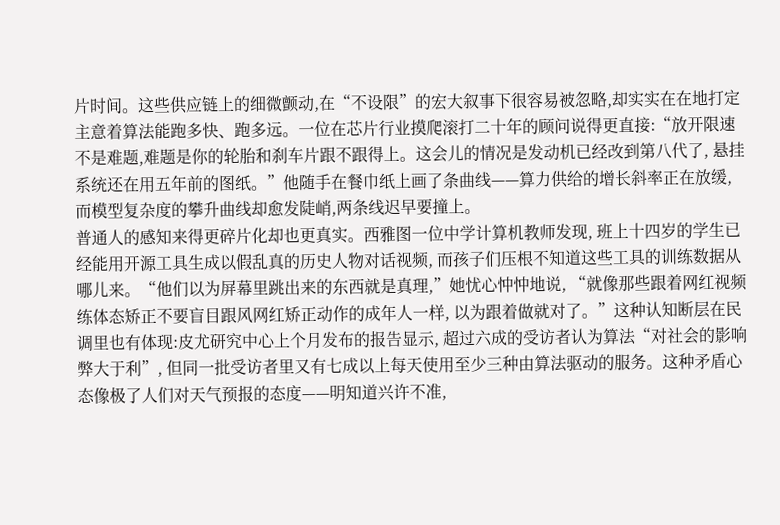片时间。这些供应链上的细微颤动,在“不设限”的宏大叙事下很容易被忽略,却实实在在地打定主意着算法能跑多快、跑多远。一位在芯片行业摸爬滚打二十年的顾问说得更直接:“放开限速不是难题,难题是你的轮胎和刹车片跟不跟得上。这会儿的情况是发动机已经改到第八代了, 悬挂系统还在用五年前的图纸。”他随手在餐巾纸上画了条曲线——算力供给的增长斜率正在放缓, 而模型复杂度的攀升曲线却愈发陡峭,两条线迟早要撞上。
普通人的感知来得更碎片化却也更真实。西雅图一位中学计算机教师发现, 班上十四岁的学生已经能用开源工具生成以假乱真的历史人物对话视频, 而孩子们压根不知道这些工具的训练数据从哪儿来。“他们以为屏幕里跳出来的东西就是真理,”她忧心忡忡地说, “就像那些跟着网红视频练体态矫正不要盲目跟风网红矫正动作的成年人一样, 以为跟着做就对了。”这种认知断层在民调里也有体现:皮尤研究中心上个月发布的报告显示, 超过六成的受访者认为算法“对社会的影响弊大于利”, 但同一批受访者里又有七成以上每天使用至少三种由算法驱动的服务。这种矛盾心态像极了人们对天气预报的态度——明知道兴许不准,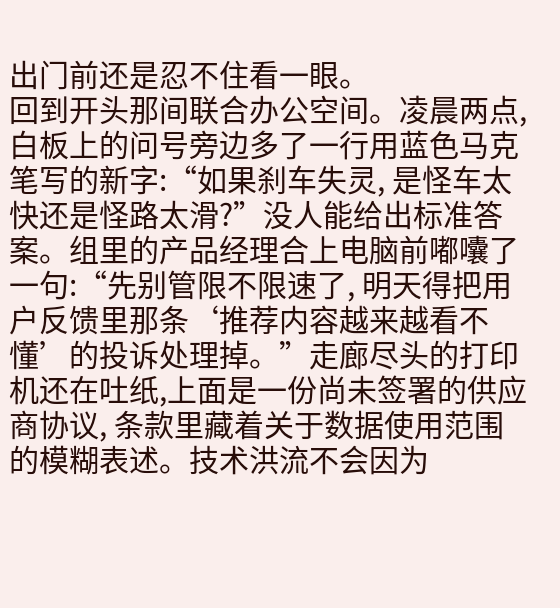出门前还是忍不住看一眼。
回到开头那间联合办公空间。凌晨两点,白板上的问号旁边多了一行用蓝色马克笔写的新字:“如果刹车失灵, 是怪车太快还是怪路太滑?”没人能给出标准答案。组里的产品经理合上电脑前嘟囔了一句:“先别管限不限速了, 明天得把用户反馈里那条‘推荐内容越来越看不懂’的投诉处理掉。”走廊尽头的打印机还在吐纸,上面是一份尚未签署的供应商协议, 条款里藏着关于数据使用范围的模糊表述。技术洪流不会因为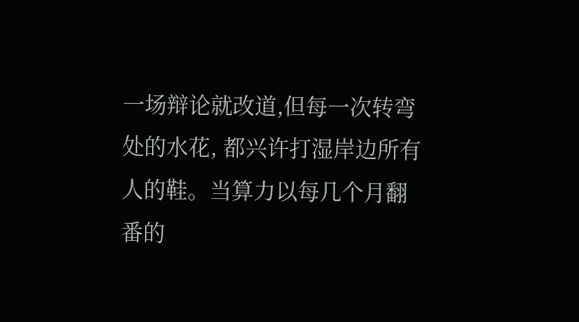一场辩论就改道,但每一次转弯处的水花, 都兴许打湿岸边所有人的鞋。当算力以每几个月翻番的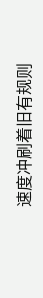速度冲刷着旧有规则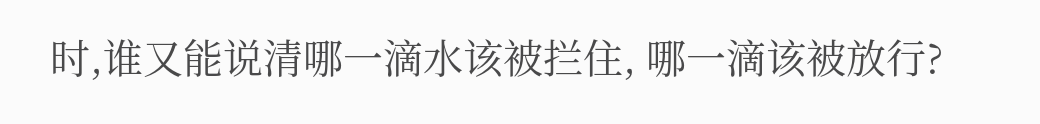时,谁又能说清哪一滴水该被拦住, 哪一滴该被放行?